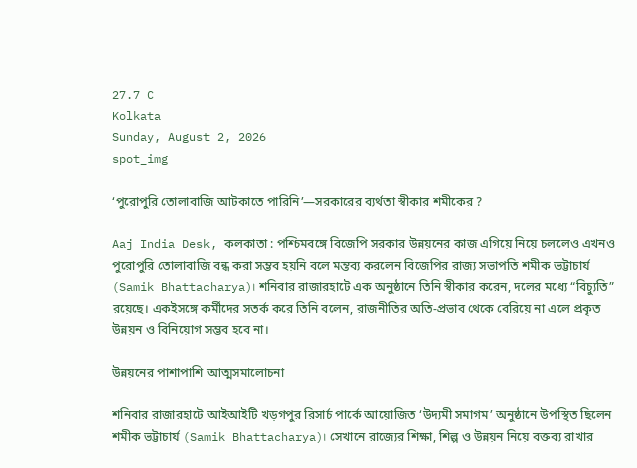27.7 C
Kolkata
Sunday, August 2, 2026
spot_img

‘পুরোপুরি তোলাবাজি আটকাতে পারিনি’—সরকারের ব্যর্থতা স্বীকার শমীকের ?

Aaj India Desk, কলকাতা : পশ্চিমবঙ্গে বিজেপি সরকার উন্নয়নের কাজ এগিয়ে নিয়ে চললেও এখনও পুরোপুরি তোলাবাজি বন্ধ করা সম্ভব হয়নি বলে মন্তব্য করলেন বিজেপির রাজ্য সভাপতি শমীক ভট্টাচার্য (Samik Bhattacharya)। শনিবার রাজারহাটে এক অনুষ্ঠানে তিনি স্বীকার করেন, দলের মধ্যে “বিচ্যুতি” রয়েছে। একইসঙ্গে কর্মীদের সতর্ক করে তিনি বলেন, রাজনীতির অতি-প্রভাব থেকে বেরিয়ে না এলে প্রকৃত উন্নয়ন ও বিনিয়োগ সম্ভব হবে না।

উন্নয়নের পাশাপাশি আত্মসমালোচনা

শনিবার রাজারহাটে আইআইটি খড়গপুর রিসার্চ পার্কে আয়োজিত ‘উদ্যমী সমাগম’ অনুষ্ঠানে উপস্থিত ছিলেন শমীক ভট্টাচার্য (Samik Bhattacharya)। সেখানে রাজ্যের শিক্ষা, শিল্প ও উন্নয়ন নিয়ে বক্তব্য রাখার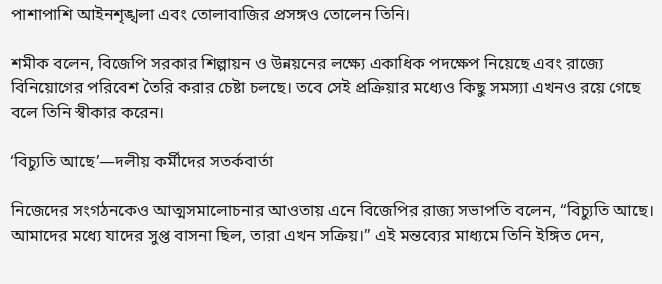পাশাপাশি আইনশৃঙ্খলা এবং তোলাবাজির প্রসঙ্গও তোলেন তিনি।

শমীক বলেন, বিজেপি সরকার শিল্পায়ন ও উন্নয়নের লক্ষ্যে একাধিক পদক্ষেপ নিয়েছে এবং রাজ্যে বিনিয়োগের পরিবেশ তৈরি করার চেষ্টা চলছে। তবে সেই প্রক্রিয়ার মধ্যেও কিছু সমস্যা এখনও রয়ে গেছে বলে তিনি স্বীকার করেন।

‘বিচ্যুতি আছে’—দলীয় কর্মীদের সতর্কবার্তা

নিজেদের সংগঠনকেও আত্মসমালোচনার আওতায় এনে বিজেপির রাজ্য সভাপতি বলেন, “বিচ্যুতি আছে। আমাদের মধ্যে যাদের সুপ্ত বাসনা ছিল, তারা এখন সক্রিয়।” এই মন্তব্যের মাধ্যমে তিনি ইঙ্গিত দেন,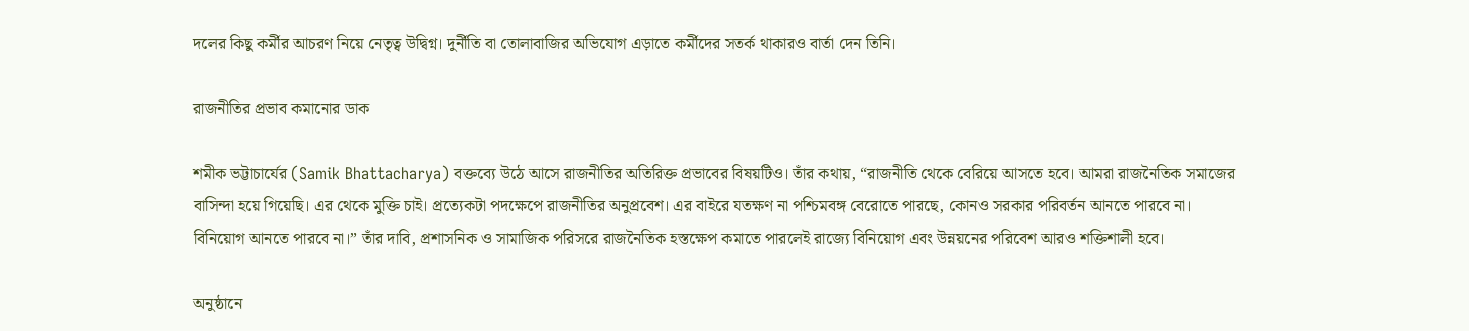দলের কিছু কর্মীর আচরণ নিয়ে নেতৃত্ব উদ্বিগ্ন। দুর্নীতি বা তোলাবাজির অভিযোগ এড়াতে কর্মীদের সতর্ক থাকারও বার্তা দেন তিনি।

রাজনীতির প্রভাব কমানোর ডাক

শমীক ভট্টাচার্যের (Samik Bhattacharya) বক্তব্যে উঠে আসে রাজনীতির অতিরিক্ত প্রভাবের বিষয়টিও। তাঁর কথায়, “রাজনীতি থেকে বেরিয়ে আসতে হবে। আমরা রাজনৈতিক সমাজের বাসিন্দা হয়ে গিয়েছি। এর থেকে মুক্তি চাই। প্রত্যেকটা পদক্ষেপে রাজনীতির অনুপ্রবেশ। এর বাইরে যতক্ষণ না পশ্চিমবঙ্গ বেরোতে পারছে, কোনও সরকার পরিবর্তন আনতে পারবে না। বিনিয়োগ আনতে পারবে না।” তাঁর দাবি, প্রশাসনিক ও সামাজিক পরিসরে রাজনৈতিক হস্তক্ষেপ কমাতে পারলেই রাজ্যে বিনিয়োগ এবং উন্নয়নের পরিবেশ আরও শক্তিশালী হবে।

অনুষ্ঠানে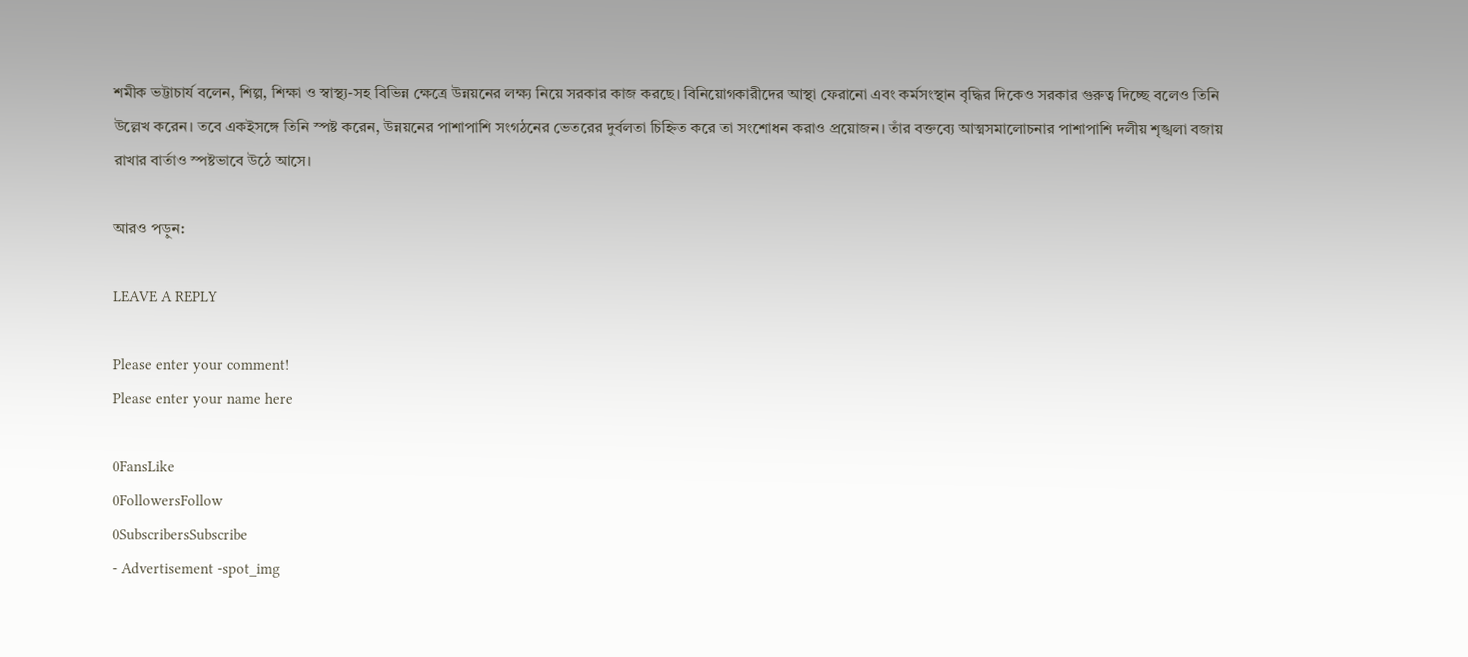শমীক ভট্টাচার্য বলেন, শিল্প, শিক্ষা ও স্বাস্থ্য-সহ বিভিন্ন ক্ষেত্রে উন্নয়নের লক্ষ্য নিয়ে সরকার কাজ করছে। বিনিয়োগকারীদের আস্থা ফেরানো এবং কর্মসংস্থান বৃদ্ধির দিকেও সরকার গুরুত্ব দিচ্ছে বলেও তিনি উল্লেখ করেন। তবে একইসঙ্গে তিনি স্পষ্ট করেন, উন্নয়নের পাশাপাশি সংগঠনের ভেতরের দুর্বলতা চিহ্নিত করে তা সংশোধন করাও প্রয়োজন। তাঁর বক্তব্যে আত্মসমালোচনার পাশাপাশি দলীয় শৃঙ্খলা বজায় রাখার বার্তাও স্পষ্টভাবে উঠে আসে।

আরও পড়ুন:

LEAVE A REPLY

Please enter your comment!
Please enter your name here

0FansLike
0FollowersFollow
0SubscribersSubscribe
- Advertisement -spot_img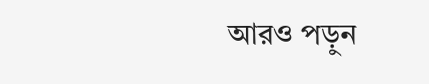আরও পড়ুন